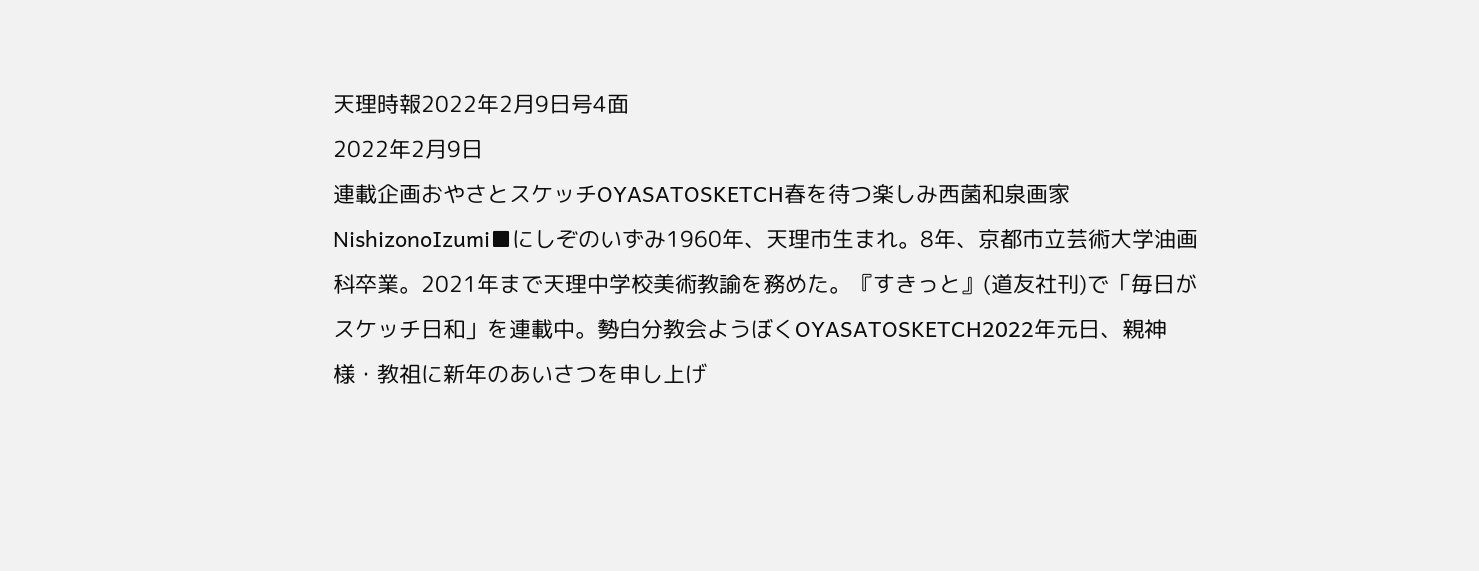天理時報2022年2月9日号4面
2022年2月9日
連載企画おやさとスケッチOYASATOSKETCH春を待つ楽しみ西菌和泉画家NishizonoIzumi■にしぞのいずみ1960年、天理市生まれ。8年、京都市立芸術大学油画科卒業。2021年まで天理中学校美術教諭を務めた。『すきっと』(道友社刊)で「毎日がスケッチ日和」を連載中。勢白分教会ようぼくOYASATOSKETCH2022年元日、親神様・教祖に新年のあいさつを申し上げ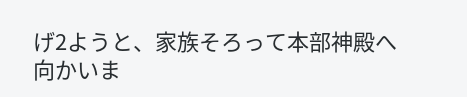げ2ようと、家族そろって本部神殿へ向かいま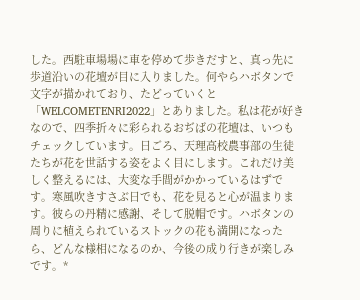した。西駐車場場に車を停めて歩きだすと、真っ先に歩道沿いの花壇が目に入りました。何やらハボタンで文字が描かれており、たどっていくと「WELCOMETENRI2022」とありました。私は花が好きなので、四季折々に彩られるおぢばの花壇は、いつもチェックしています。日ごろ、天理高校農事部の生徒たちが花を世話する姿をよく目にします。これだけ美しく整えるには、大変な手間がかかっているはずです。寒風吹きすさぶ日でも、花を見ると心が温まります。彼らの丹精に感謝、そして脱帽です。ハボタンの周りに植えられているストックの花も満開になったら、どんな様相になるのか、今後の成り行きが楽しみです。*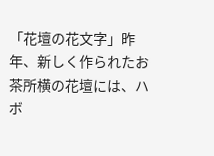「花壇の花文字」昨年、新しく作られたお茶所横の花壇には、ハボ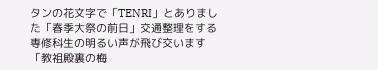タンの花文字で「TENRI」とありました「春季大祭の前日」交通整理をする専修科生の明るい声が飛び交います「教祖殿裏の梅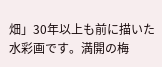畑」30年以上も前に描いた水彩画です。満開の梅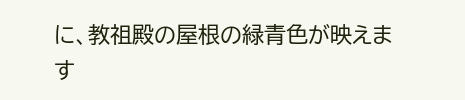に、教祖殿の屋根の緑青色が映えます